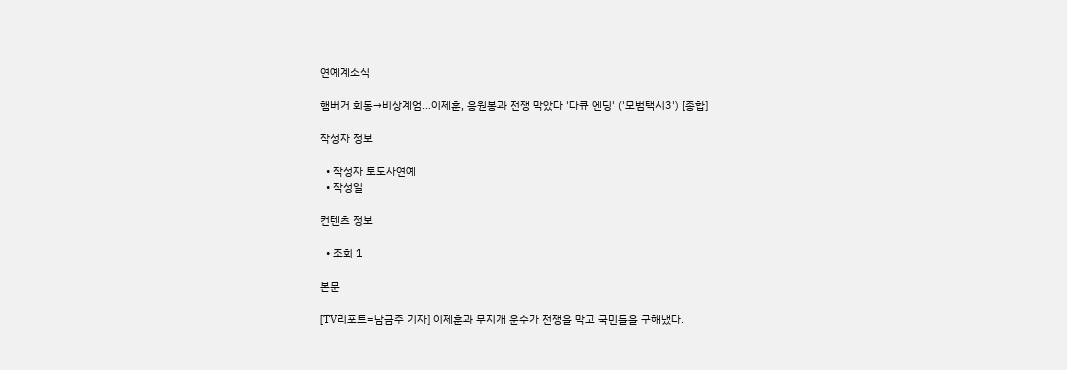연예계소식

햄버거 회동→비상계엄…이제훈, 응원봉과 전쟁 막았다 '다큐 엔딩' ('모범택시3') [종합]

작성자 정보

  • 작성자 토도사연예
  • 작성일

컨텐츠 정보

  • 조회 1

본문

[TV리포트=남금주 기자] 이제훈과 무지개 운수가 전쟁을 막고 국민들을 구해냈다.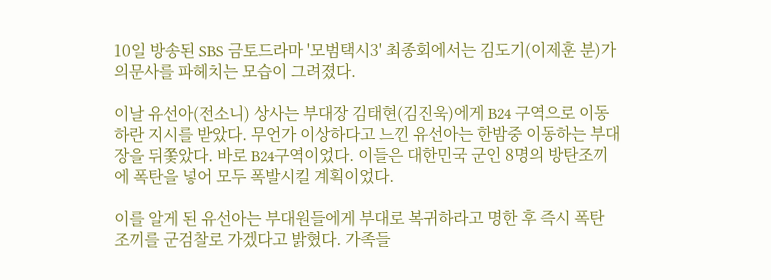10일 방송된 SBS 금토드라마 '모범택시3' 최종회에서는 김도기(이제훈 분)가 의문사를 파헤치는 모습이 그려졌다.

이날 유선아(전소니) 상사는 부대장 김태현(김진욱)에게 B24 구역으로 이동하란 지시를 받았다. 무언가 이상하다고 느낀 유선아는 한밤중 이동하는 부대장을 뒤쫓았다. 바로 B24구역이었다. 이들은 대한민국 군인 8명의 방탄조끼에 폭탄을 넣어 모두 폭발시킬 계획이었다.

이를 알게 된 유선아는 부대원들에게 부대로 복귀하라고 명한 후 즉시 폭탄 조끼를 군검찰로 가겠다고 밝혔다. 가족들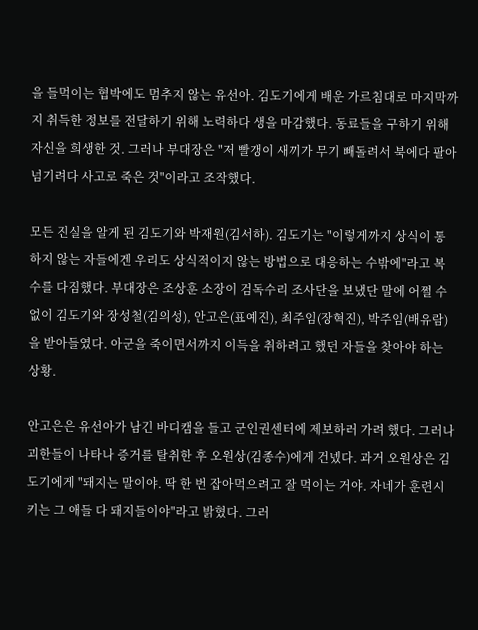을 들먹이는 협박에도 멈추지 않는 유선아. 김도기에게 배운 가르침대로 마지막까지 취득한 정보를 전달하기 위해 노력하다 생을 마감했다. 동료들을 구하기 위해 자신을 희생한 것. 그러나 부대장은 "저 빨갱이 새끼가 무기 빼돌려서 북에다 팔아 넘기려다 사고로 죽은 것"이라고 조작했다.

모든 진실을 알게 된 김도기와 박재원(김서하). 김도기는 "이렇게까지 상식이 통하지 않는 자들에겐 우리도 상식적이지 않는 방법으로 대응하는 수밖에"라고 복수를 다짐했다. 부대장은 조상훈 소장이 검독수리 조사단을 보냈단 말에 어쩔 수 없이 김도기와 장성철(김의성), 안고은(표예진), 최주임(장혁진), 박주임(배유람)을 받아들였다. 아군을 죽이면서까지 이득을 취하려고 했던 자들을 찾아야 하는 상황.

안고은은 유선아가 남긴 바디캠을 들고 군인권센터에 제보하러 가려 했다. 그러나 괴한들이 나타나 증거를 탈취한 후 오원상(김종수)에게 건넸다. 과거 오원상은 김도기에게 "돼지는 말이야. 딱 한 번 잡아먹으려고 잘 먹이는 거야. 자네가 훈련시키는 그 애들 다 돼지들이야"라고 밝혔다. 그러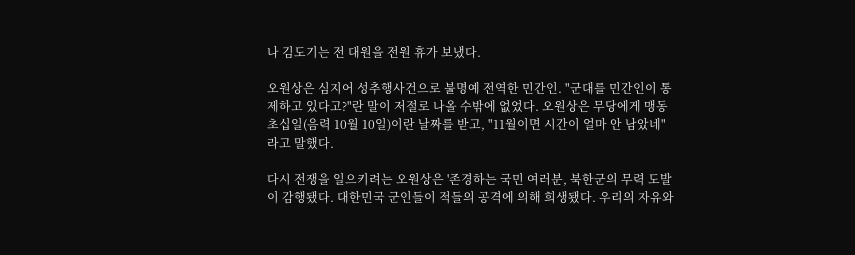나 김도기는 전 대원을 전원 휴가 보냈다.

오원상은 심지어 성추행사건으로 불명예 전역한 민간인. "군대를 민간인이 통제하고 있다고?"란 말이 저절로 나올 수밖에 없었다. 오원상은 무당에게 맹동 초십일(음력 10월 10일)이란 날짜를 받고, "11월이면 시간이 얼마 안 남았네"라고 말했다.

다시 전쟁을 일으키려는 오원상은 '존경하는 국민 여러분, 북한군의 무력 도발이 감행됐다. 대한민국 군인들이 적들의 공격에 의해 희생됐다. 우리의 자유와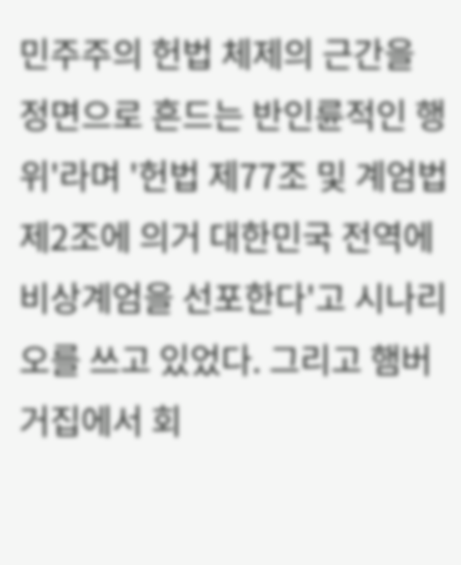민주주의 헌법 체제의 근간을 정면으로 흔드는 반인륜적인 행위'라며 '헌법 제77조 및 계엄법 제2조에 의거 대한민국 전역에 비상계엄을 선포한다'고 시나리오를 쓰고 있었다. 그리고 햄버거집에서 회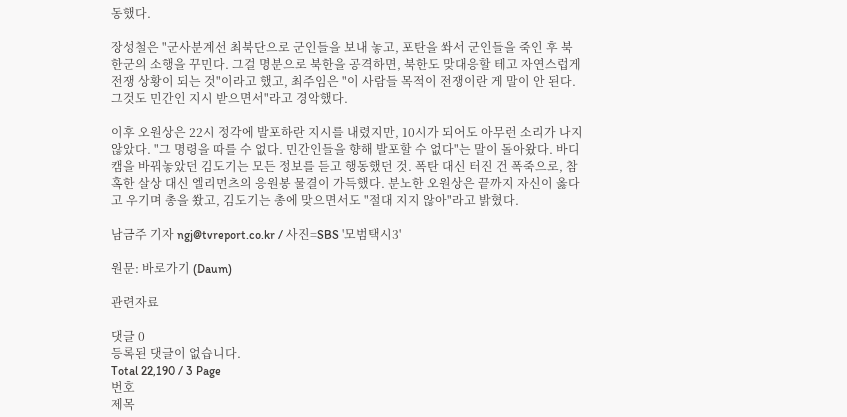동했다.

장성철은 "군사분계선 최북단으로 군인들을 보내 놓고, 포탄을 쏴서 군인들을 죽인 후 북한군의 소행을 꾸민다. 그걸 명분으로 북한을 공격하면, 북한도 맞대응할 테고 자연스럽게 전쟁 상황이 되는 것"이라고 했고, 최주임은 "이 사람들 목적이 전쟁이란 게 말이 안 된다. 그것도 민간인 지시 받으면서"라고 경악했다.

이후 오원상은 22시 정각에 발포하란 지시를 내렸지만, 10시가 되어도 아무런 소리가 나지 않았다. "그 명령을 따를 수 없다. 민간인들을 향해 발포할 수 없다"는 말이 돌아왔다. 바디캠을 바꿔놓았던 김도기는 모든 정보를 듣고 행동했던 것. 폭탄 대신 터진 건 폭죽으로, 참혹한 살상 대신 엘리먼츠의 응원봉 물결이 가득했다. 분노한 오원상은 끝까지 자신이 옳다고 우기며 총을 쐈고, 김도기는 총에 맞으면서도 "절대 지지 않아"라고 밝혔다.

남금주 기자 ngj@tvreport.co.kr / 사진=SBS '모범택시3'

원문: 바로가기 (Daum)

관련자료

댓글 0
등록된 댓글이 없습니다.
Total 22,190 / 3 Page
번호
제목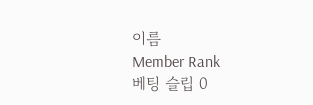이름
Member Rank
베팅 슬립 0